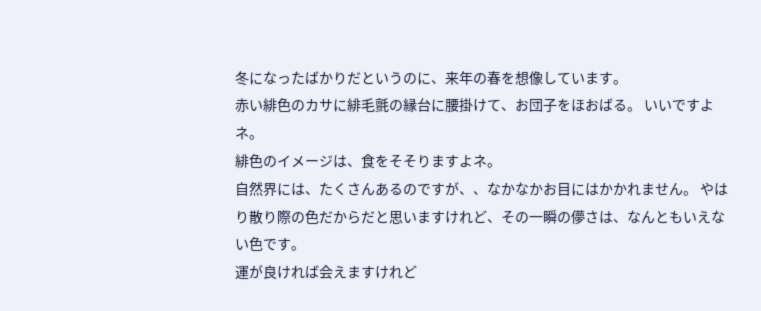冬になったばかりだというのに、来年の春を想像しています。
赤い緋色のカサに緋毛氈の縁台に腰掛けて、お団子をほおばる。 いいですよネ。
緋色のイメージは、食をそそりますよネ。
自然界には、たくさんあるのですが、、なかなかお目にはかかれません。 やはり散り際の色だからだと思いますけれど、その一瞬の儚さは、なんともいえない色です。
運が良ければ会えますけれど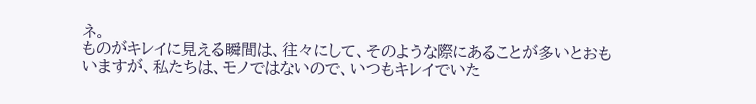ネ。
ものがキレイに見える瞬間は、往々にして、そのような際にあることが多いとおもいますが、私たちは、モノではないので、いつもキレイでいた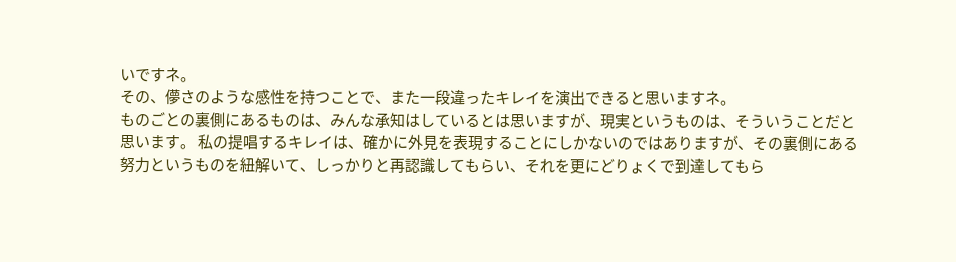いですネ。
その、儚さのような感性を持つことで、また一段違ったキレイを演出できると思いますネ。
ものごとの裏側にあるものは、みんな承知はしているとは思いますが、現実というものは、そういうことだと思います。 私の提唱するキレイは、確かに外見を表現することにしかないのではありますが、その裏側にある努力というものを紐解いて、しっかりと再認識してもらい、それを更にどりょくで到達してもら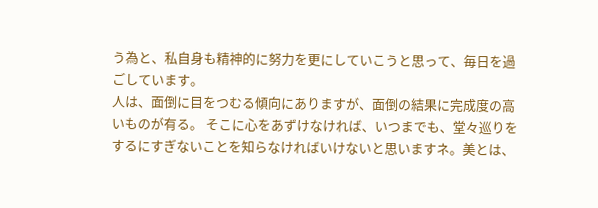う為と、私自身も精神的に努力を更にしていこうと思って、毎日を過ごしています。
人は、面倒に目をつむる傾向にありますが、面倒の結果に完成度の高いものが有る。 そこに心をあずけなければ、いつまでも、堂々巡りをするにすぎないことを知らなければいけないと思いますネ。美とは、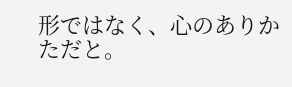形ではなく、心のありかただと。